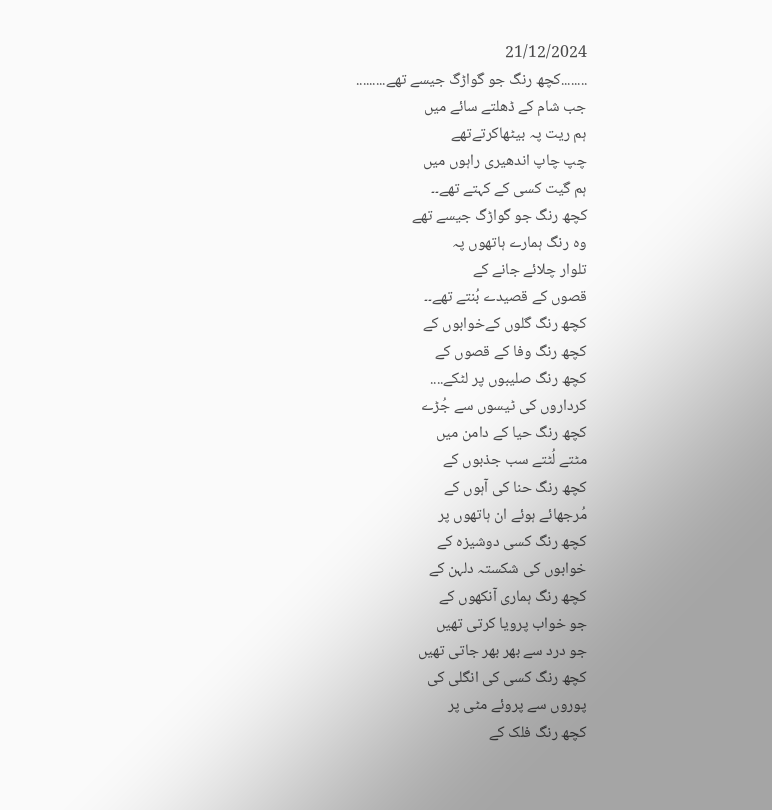21/12/2024
........کچھ رنگ جو گواڑگ جیسے تھے.........
جب شام کے ڈھلتے سائے میں
ہم ریت پہ بیٹھاکرتےتھے
چپ چاپ اندھیری راہوں میں
ہم گیت کسی کے کہتے تھے۔۔
کچھ رنگ جو گواڑگ جیسے تھے
وہ رنگ ہمارے ہاتھوں پہ
تلوار چلائے جانے کے
قصوں کے قصیدے بُنتے تھے۔۔
کچھ رنگ گلوں کےخوابوں کے
کچھ رنگ وفا کے قصوں کے
کچھ رنگ صلیبوں پر لٹکے....
کرداروں کی ٹیسوں سے جُڑے
کچھ رنگ حیا کے دامن میں
مٹتے لُٹتے سب جذبوں کے
کچھ رنگ حنا کی آہوں کے
مُرجھائے ہوئے ان ہاتھوں پر
کچھ رنگ کسی دوشیزہ کے
خوابوں کی شکستہ دلہن کے
کچھ رنگ ہماری آنکھوں کے
جو خواب پرویا کرتی تھیں
جو درد سے بھر بھر جاتی تھیں
کچھ رنگ کسی کی انگلی کی
پوروں سے پروئے مٹی پر
کچھ رنگ فلک کے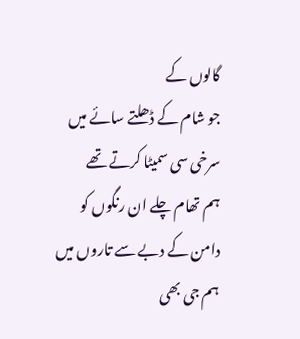گالوں کے
جو شام کے ڈھلتے سائے میں
سرخی سی سمیٹا کرتے تھے
ہم تھام چلے ان رنگوں کو
دامن کے دبے سے تاروں میں
ہم جی بھی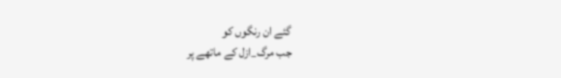گئے ان رنگوں کو
جب مرگ_ازل کے ماتھے پر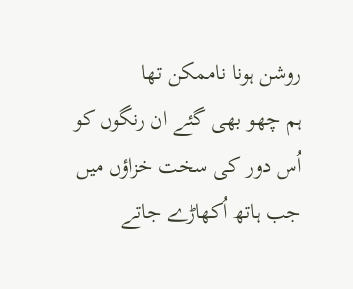روشن ہونا ناممکن تھا
ہم چھو بھی گئے ان رنگوں کو
اُس دور کی سخت خزاؤں میں
جب ہاتھ اُکھاڑے جاتے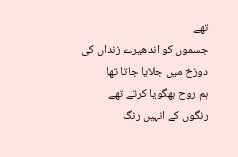تھے
جسموں کو اندھیرے زنداں کی
دوزخ میں جلایا جاتا تھا
ہم روح بھگویا کرتے تھے
رنگوں کے انہیں رنگ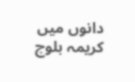دانوں میں
کریمہ بلوچ